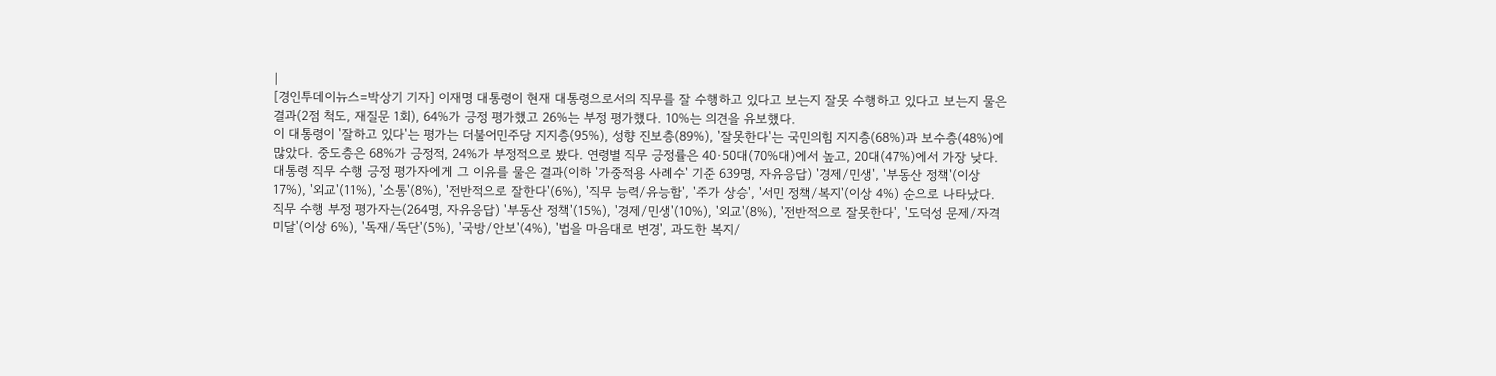|
[경인투데이뉴스=박상기 기자] 이재명 대통령이 현재 대통령으로서의 직무를 잘 수행하고 있다고 보는지 잘못 수행하고 있다고 보는지 물은 결과(2점 척도, 재질문 1회), 64%가 긍정 평가했고 26%는 부정 평가했다. 10%는 의견을 유보했다.
이 대통령이 '잘하고 있다'는 평가는 더불어민주당 지지층(95%), 성향 진보층(89%), '잘못한다'는 국민의힘 지지층(68%)과 보수층(48%)에 많았다. 중도층은 68%가 긍정적, 24%가 부정적으로 봤다. 연령별 직무 긍정률은 40·50대(70%대)에서 높고, 20대(47%)에서 가장 낮다.
대통령 직무 수행 긍정 평가자에게 그 이유를 물은 결과(이하 '가중적용 사례수' 기준 639명, 자유응답) '경제/민생', '부동산 정책'(이상 17%), '외교'(11%), '소통'(8%), '전반적으로 잘한다'(6%), '직무 능력/유능함', '주가 상승', '서민 정책/복지'(이상 4%) 순으로 나타났다.
직무 수행 부정 평가자는(264명, 자유응답) '부동산 정책'(15%), '경제/민생'(10%), '외교'(8%), '전반적으로 잘못한다', '도덕성 문제/자격 미달'(이상 6%), '독재/독단'(5%), '국방/안보'(4%), '법을 마음대로 변경', 과도한 복지/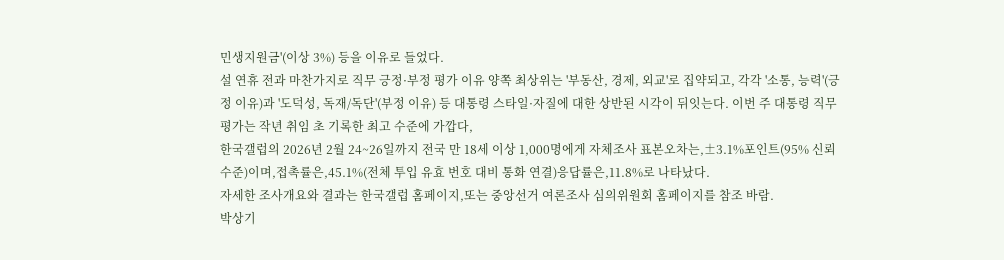민생지원금'(이상 3%) 등을 이유로 들었다.
설 연휴 전과 마찬가지로 직무 긍정·부정 평가 이유 양쪽 최상위는 '부동산, 경제, 외교'로 집약되고, 각각 '소통, 능력'(긍정 이유)과 '도덕성, 독재/독단'(부정 이유) 등 대통령 스타일·자질에 대한 상반된 시각이 뒤잇는다. 이번 주 대통령 직무 평가는 작년 취임 초 기록한 최고 수준에 가깝다,
한국갤럽의 2026년 2월 24~26일까지 전국 만 18세 이상 1,000명에게 자체조사 표본오차는,±3.1%포인트(95% 신뢰수준)이며,접촉률은,45.1%(전체 투입 유효 번호 대비 통화 연결)응답률은,11.8%로 나타났다.
자세한 조사개요와 결과는 한국갤럽 홈페이지,또는 중앙선거 여론조사 심의위원회 홈페이지를 참조 바람.
박상기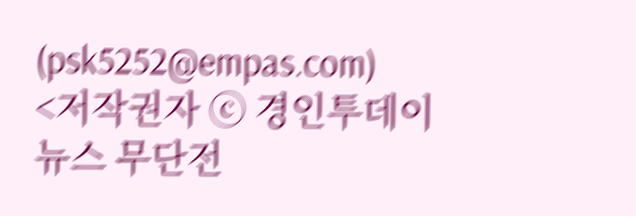(psk5252@empas.com)
<저작권자 ⓒ 경인투데이뉴스 무단전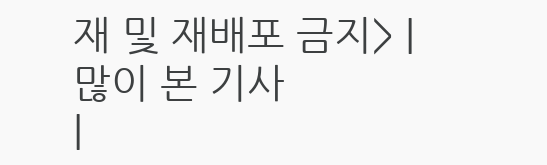재 및 재배포 금지> |
많이 본 기사
|